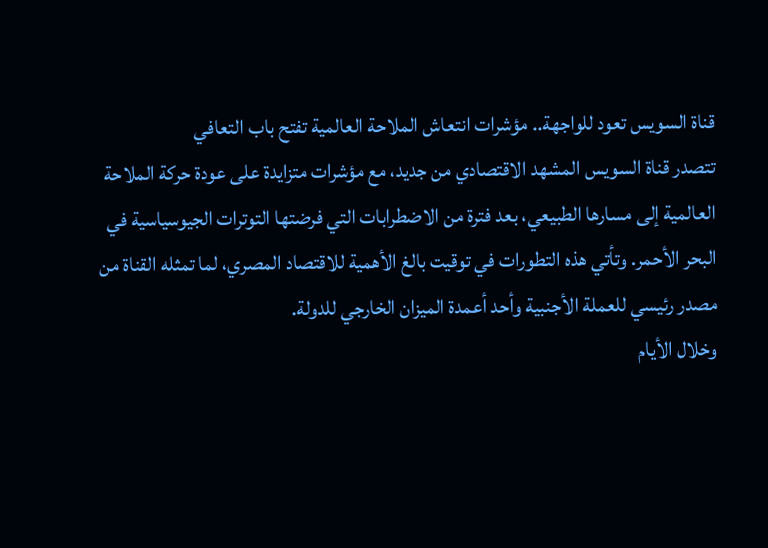قناة السويس تعود للواجهة.. مؤشرات انتعاش الملاحة العالمية تفتح باب التعافي
تتصدر قناة السويس المشهد الاقتصادي من جديد، مع مؤشرات متزايدة على عودة حركة الملاحة العالمية إلى مسارها الطبيعي، بعد فترة من الاضطرابات التي فرضتها التوترات الجيوسياسية في البحر الأحمر. وتأتي هذه التطورات في توقيت بالغ الأهمية للاقتصاد المصري، لما تمثله القناة من مصدر رئيسي للعملة الأجنبية وأحد أعمدة الميزان الخارجي للدولة.
وخلال الأيام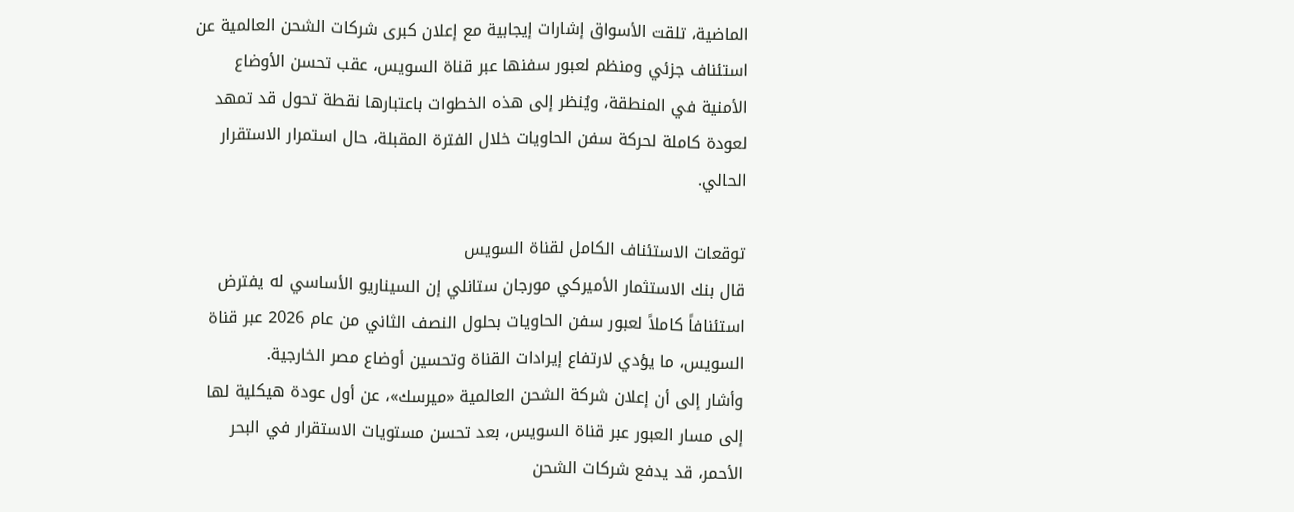الماضية، تلقت الأسواق إشارات إيجابية مع إعلان كبرى شركات الشحن العالمية عن استئناف جزئي ومنظم لعبور سفنها عبر قناة السويس، عقب تحسن الأوضاع الأمنية في المنطقة، ويُنظر إلى هذه الخطوات باعتبارها نقطة تحول قد تمهد لعودة كاملة لحركة سفن الحاويات خلال الفترة المقبلة، حال استمرار الاستقرار الحالي.

توقعات الاستئناف الكامل لقناة السويس
قال بنك الاستثمار الأميركي مورجان ستانلي إن السيناريو الأساسي له يفترض استئنافاً كاملاً لعبور سفن الحاويات بحلول النصف الثاني من عام 2026 عبر قناة السويس، ما يؤدي لارتفاع إيرادات القناة وتحسين أوضاع مصر الخارجية.
وأشار إلى أن إعلان شركة الشحن العالمية «ميرسك»، عن أول عودة هيكلية لها إلى مسار العبور عبر قناة السويس، بعد تحسن مستويات الاستقرار في البحر الأحمر، قد يدفع شركات الشحن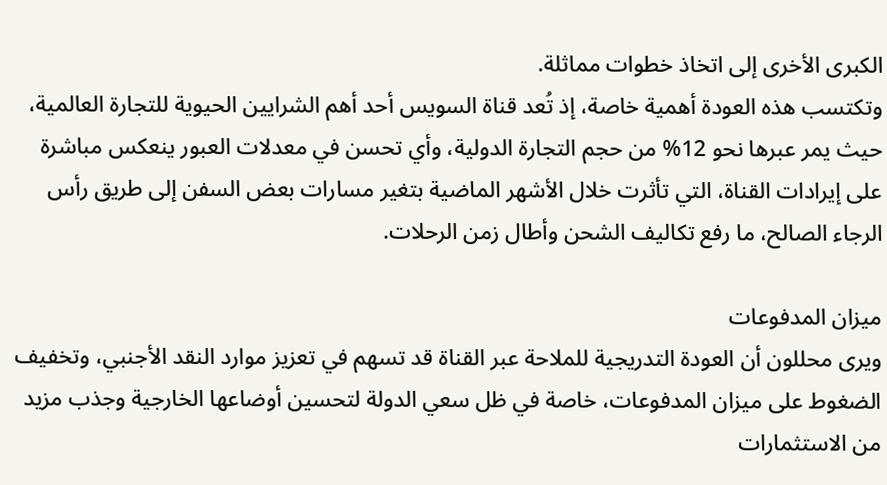الكبرى الأخرى إلى اتخاذ خطوات مماثلة.
وتكتسب هذه العودة أهمية خاصة، إذ تُعد قناة السويس أحد أهم الشرايين الحيوية للتجارة العالمية، حيث يمر عبرها نحو 12% من حجم التجارة الدولية، وأي تحسن في معدلات العبور ينعكس مباشرة على إيرادات القناة، التي تأثرت خلال الأشهر الماضية بتغير مسارات بعض السفن إلى طريق رأس الرجاء الصالح، ما رفع تكاليف الشحن وأطال زمن الرحلات.

ميزان المدفوعات
ويرى محللون أن العودة التدريجية للملاحة عبر القناة قد تسهم في تعزيز موارد النقد الأجنبي، وتخفيف الضغوط على ميزان المدفوعات، خاصة في ظل سعي الدولة لتحسين أوضاعها الخارجية وجذب مزيد من الاستثمارات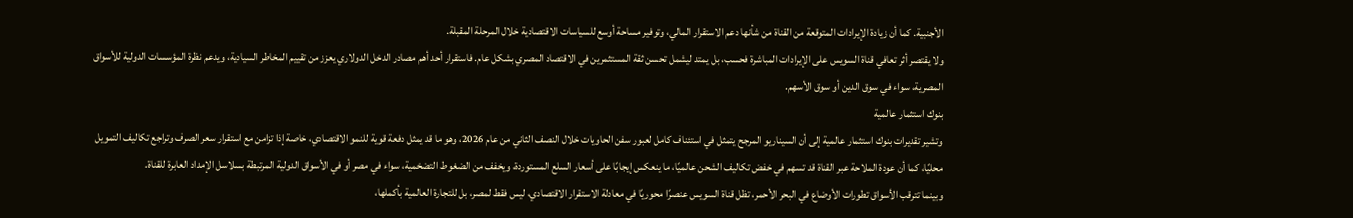الأجنبية. كما أن زيادة الإيرادات المتوقعة من القناة من شأنها دعم الاستقرار المالي، وتوفير مساحة أوسع للسياسات الاقتصادية خلال المرحلة المقبلة.
ولا يقتصر أثر تعافي قناة السويس على الإيرادات المباشرة فحسب، بل يمتد ليشمل تحسن ثقة المستثمرين في الاقتصاد المصري بشكل عام. فاستقرار أحد أهم مصادر الدخل الدولاري يعزز من تقييم المخاطر السيادية، ويدعم نظرة المؤسسات الدولية للأسواق المصرية، سواء في سوق الدين أو سوق الأسهم.
بنوك استثمار عالمية
وتشير تقديرات بنوك استثمار عالمية إلى أن السيناريو المرجح يتمثل في استئناف كامل لعبور سفن الحاويات خلال النصف الثاني من عام 2026، وهو ما قد يمثل دفعة قوية للنمو الاقتصادي، خاصة إذا تزامن مع استقرار سعر الصرف وتراجع تكاليف التمويل محليًا، كما أن عودة الملاحة عبر القناة قد تسهم في خفض تكاليف الشحن عالميًا، ما ينعكس إيجابًا على أسعار السلع المستوردة، ويخفف من الضغوط التضخمية، سواء في مصر أو في الأسواق الدولية المرتبطة بسلاسل الإمداد العابرة للقناة.
وبينما تترقب الأسواق تطورات الأوضاع في البحر الأحمر، تظل قناة السويس عنصرًا محوريًا في معادلة الاستقرار الاقتصادي، ليس فقط لمصر، بل للتجارة العالمية بأكملها،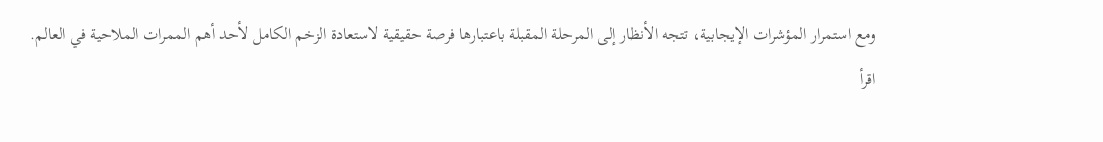ومع استمرار المؤشرات الإيجابية، تتجه الأنظار إلى المرحلة المقبلة باعتبارها فرصة حقيقية لاستعادة الزخم الكامل لأحد أهم الممرات الملاحية في العالم.
اقرأ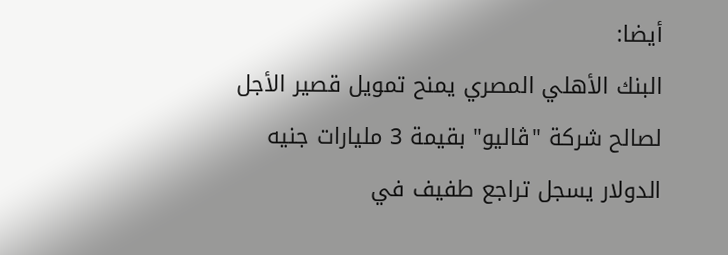أيضا:
البنك الأهلي المصري يمنح تمويل قصير الأجل لصالح شركة "ڤاليو" بقيمة 3 مليارات جنيه
الدولار يسجل تراجع طفيف في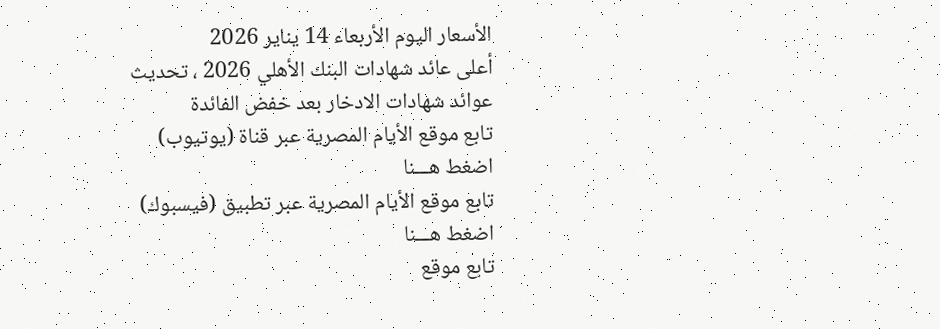الأسعار اليوم الأربعاء 14 يناير 2026
أعلى عائد شهادات البنك الأهلي 2026 ، تحديث عوائد شهادات الادخار بعد خفض الفائدة
تابع موقع الأيام المصرية عبر قناة (يوتيوب) اضغط هـــنا
تابع موقع الأيام المصرية عبر تطبيق (فيسبوك) اضغط هـــنا
تابع موقع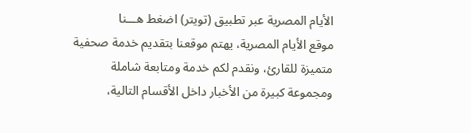الأيام المصرية عبر تطبيق (تويتر) اضغط هـــنا
موقع الأيام المصرية، يهتم موقعنا بتقديم خدمة صحفية متميزة للقارئ، ونقدم لكم خدمة ومتابعة شاملة ومجموعة كبيرة من الأخبار داخل الأقسام التالية،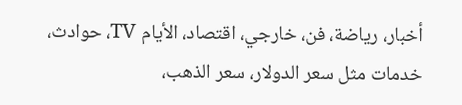أخبار، رياضة، فن، خارجي، اقتصاد، الأيام TV، حوادث، خدمات مثل سعر الدولار، سعر الذهب،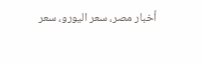أخبار مصر، سعر اليورو، سعر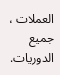العملات ، جميع الدوريات.